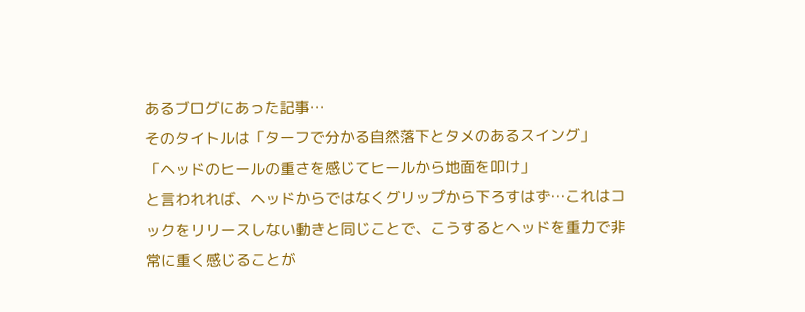あるブログにあった記事…
そのタイトルは「ターフで分かる自然落下とタメのあるスイング」
「ヘッドのヒールの重さを感じてヒールから地面を叩け」
と言われれば、ヘッドからではなくグリップから下ろすはず…これはコックをリリースしない動きと同じことで、こうするとヘッドを重力で非常に重く感じることが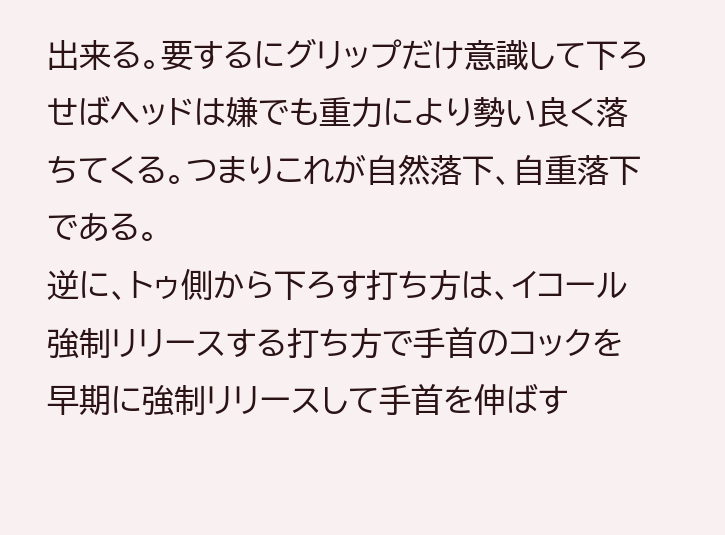出来る。要するにグリップだけ意識して下ろせばヘッドは嫌でも重力により勢い良く落ちてくる。つまりこれが自然落下、自重落下である。
逆に、トゥ側から下ろす打ち方は、イコール強制リリースする打ち方で手首のコックを早期に強制リリースして手首を伸ばす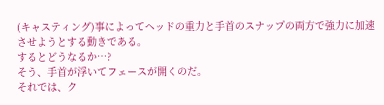(キャスティング)事によってヘッドの重力と手首のスナップの両方で強力に加速させようとする動きである。
するとどうなるか…?
そう、手首が浮いてフェースが開くのだ。
それでは、ク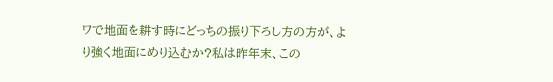ワで地面を耕す時にどっちの振り下ろし方の方が、より強く地面にめり込むか?私は昨年末、この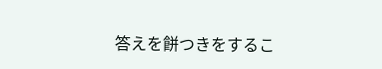答えを餅つきをするこ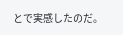とで実感したのだ。